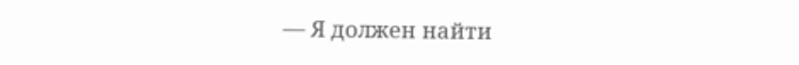— Я должен найти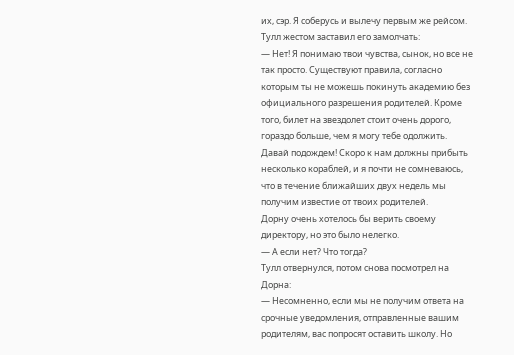их, сэр. Я соберусь и вылечу первым же рейсом.
Тулл жестом заставил его замолчать:
— Нет! Я понимаю твои чувства, сынок, но все не так просто. Существуют правила, согласно которым ты не можешь покинуть академию без официального разрешения родителей. Кроме того, билет на звездолет стоит очень дорого, гораздо больше, чем я могу тебе одолжить. Давай подождем! Скоро к нам должны прибыть несколько кораблей, и я почти не сомневаюсь, что в течение ближайших двух недель мы получим известие от твоих родителей.
Дорну очень хотелось бы верить своему директору, но это было нелегко.
— А если нет? Что тогда?
Тулл отвернулся, потом снова посмотрел на Дорна:
— Несомненно, если мы не получим ответа на срочные уведомления, отправленные вашим родителям, вас попросят оставить школу. Но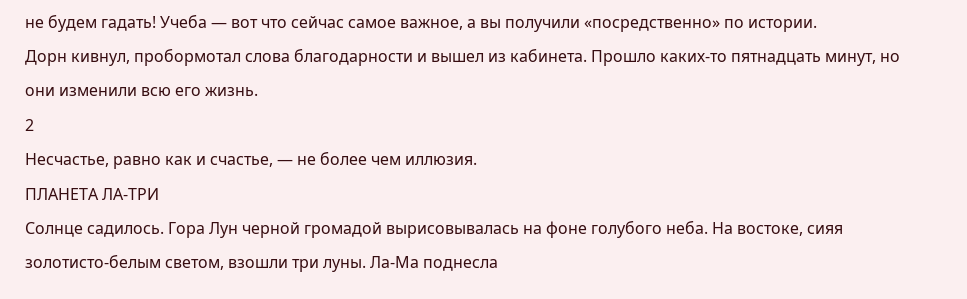не будем гадать! Учеба — вот что сейчас самое важное, а вы получили «посредственно» по истории.
Дорн кивнул, пробормотал слова благодарности и вышел из кабинета. Прошло каких-то пятнадцать минут, но они изменили всю его жизнь.
2
Несчастье, равно как и счастье, — не более чем иллюзия.
ПЛАНЕТА ЛА-ТРИ
Солнце садилось. Гора Лун черной громадой вырисовывалась на фоне голубого неба. На востоке, сияя золотисто-белым светом, взошли три луны. Ла-Ма поднесла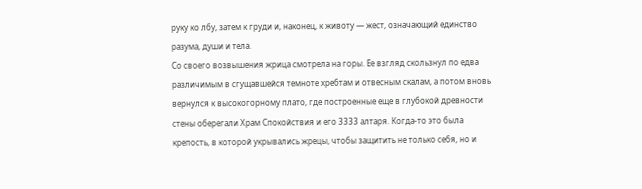руку ко лбу, затем к груди и, наконец, к животу — жест, означающий единство разума, души и тела.
Со своего возвышения жрица смотрела на горы. Ее взгляд скользнул по едва различимым в сгущавшейся темноте хребтам и отвесным скалам, а потом вновь вернулся к высокогорному плато, где построенные еще в глубокой древности стены оберегали Храм Спокойствия и его 3333 алтаря. Когда-то это была крепость, в которой укрывались жрецы, чтобы защитить не только себя, но и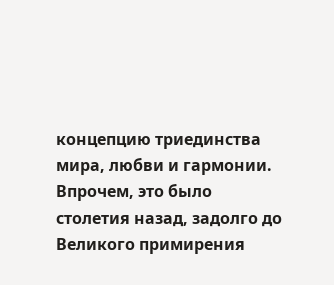концепцию триединства мира, любви и гармонии. Впрочем, это было столетия назад, задолго до Великого примирения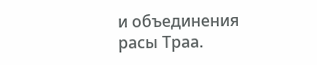и объединения расы Траа.